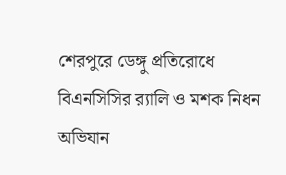শেরপুরে ডেঙ্গু প্রতিরোধে বিএনসিসির র‍্যালি ও মশক নিধন অভিযান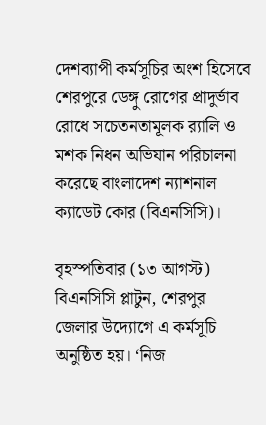দেশব্যাপী কর্মসূচির অংশ হিসেবে শেরপুরে ডেঙ্গু রোগের প্রাদুর্ভাব রোধে সচেতনতামূলক র‍্যালি ও মশক নিধন অভিযান পরিচালনা করেছে বাংলাদেশ ন্যাশনাল ক্যাডেট কোর (বিএনসিসি)।

বৃহস্পতিবার (১৩ আগস্ট) বিএনসিসি প্লাটুন, শেরপুর জেলার উদ্যোগে এ কর্মসূচি অনুষ্ঠিত হয়। ‘নিজ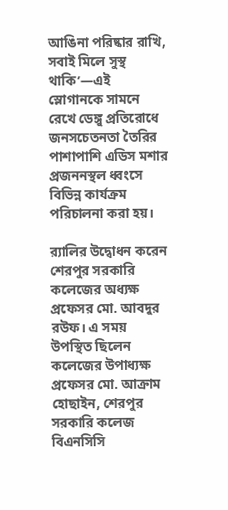আঙিনা পরিষ্কার রাখি, সবাই মিলে সুস্থ থাকি’—এই স্লোগানকে সামনে রেখে ডেঙ্গু প্রতিরোধে জনসচেতনতা তৈরির পাশাপাশি এডিস মশার প্রজননস্থল ধ্বংসে বিভিন্ন কার্যক্রম পরিচালনা করা হয়।

র‍্যালির উদ্বোধন করেন শেরপুর সরকারি কলেজের অধ্যক্ষ প্রফেসর মো. আবদুর রউফ। এ সময় উপস্থিত ছিলেন কলেজের উপাধ্যক্ষ প্রফেসর মো. আক্রাম হোছাইন, শেরপুর সরকারি কলেজ বিএনসিসি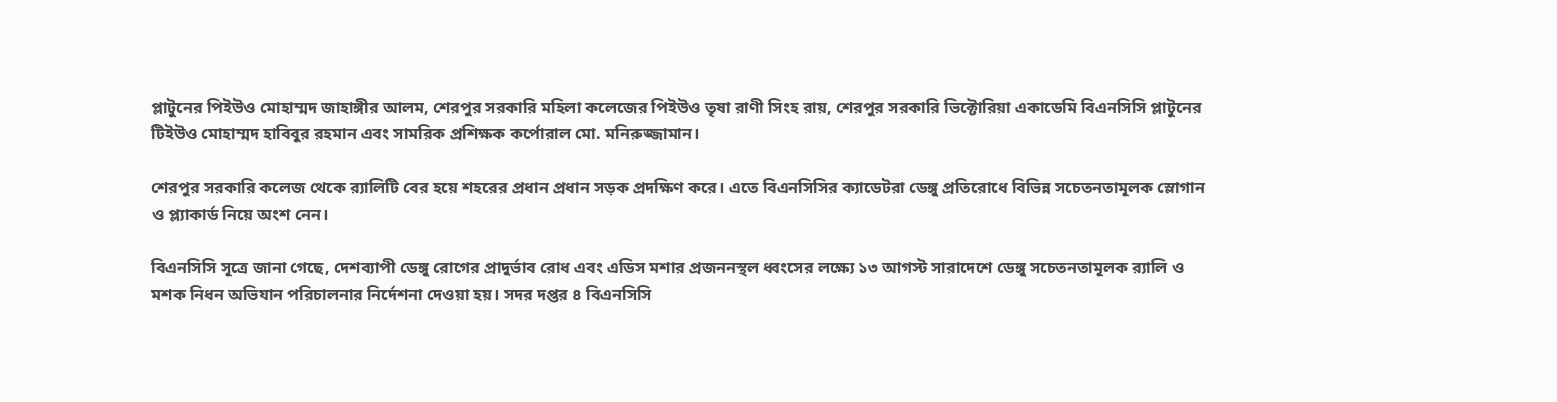প্লাটুনের পিইউও মোহাম্মদ জাহাঙ্গীর আলম, শেরপুর সরকারি মহিলা কলেজের পিইউও তৃষা রাণী সিংহ রায়, শেরপুর সরকারি ভিক্টোরিয়া একাডেমি বিএনসিসি প্লাটুনের টিইউও মোহাম্মদ হাবিবুর রহমান এবং সামরিক প্রশিক্ষক কর্পোরাল মো. মনিরুজ্জামান।

শেরপুর সরকারি কলেজ থেকে র‍্যালিটি বের হয়ে শহরের প্রধান প্রধান সড়ক প্রদক্ষিণ করে। এতে বিএনসিসির ক্যাডেটরা ডেঙ্গু প্রতিরোধে বিভিন্ন সচেতনতামূলক স্লোগান ও প্ল্যাকার্ড নিয়ে অংশ নেন।

বিএনসিসি সূত্রে জানা গেছে, দেশব্যাপী ডেঙ্গু রোগের প্রাদুর্ভাব রোধ এবং এডিস মশার প্রজননস্থল ধ্বংসের লক্ষ্যে ১৩ আগস্ট সারাদেশে ডেঙ্গু সচেতনতামূলক র‍্যালি ও মশক নিধন অভিযান পরিচালনার নির্দেশনা দেওয়া হয়। সদর দপ্তর ৪ বিএনসিসি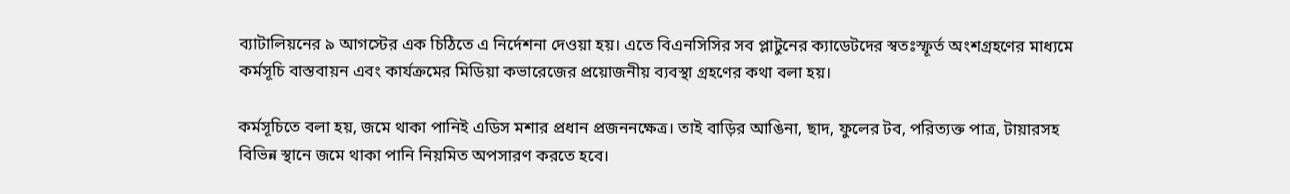ব্যাটালিয়নের ৯ আগস্টের এক চিঠিতে এ নির্দেশনা দেওয়া হয়। এতে বিএনসিসির সব প্লাটুনের ক্যাডেটদের স্বতঃস্ফূর্ত অংশগ্রহণের মাধ্যমে কর্মসূচি বাস্তবায়ন এবং কার্যক্রমের মিডিয়া কভারেজের প্রয়োজনীয় ব্যবস্থা গ্রহণের কথা বলা হয়।

কর্মসূচিতে বলা হয়, জমে থাকা পানিই এডিস মশার প্রধান প্রজননক্ষেত্র। তাই বাড়ির আঙিনা, ছাদ, ফুলের টব, পরিত্যক্ত পাত্র, টায়ারসহ বিভিন্ন স্থানে জমে থাকা পানি নিয়মিত অপসারণ করতে হবে।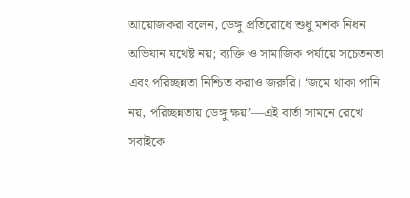আয়োজকরা বলেন, ডেঙ্গু প্রতিরোধে শুধু মশক নিধন অভিযান যথেষ্ট নয়; ব্যক্তি ও সামাজিক পর্যায়ে সচেতনতা এবং পরিচ্ছন্নতা নিশ্চিত করাও জরুরি। ‘জমে থাকা পানি নয়, পরিচ্ছন্নতায় ডেঙ্গু ক্ষয়’—এই বার্তা সামনে রেখে সবাইকে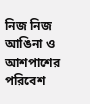নিজ নিজ আঙিনা ও আশপাশের পরিবেশ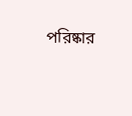পরিষ্কার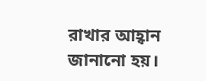রাখার আহ্বান জানানো হয়।